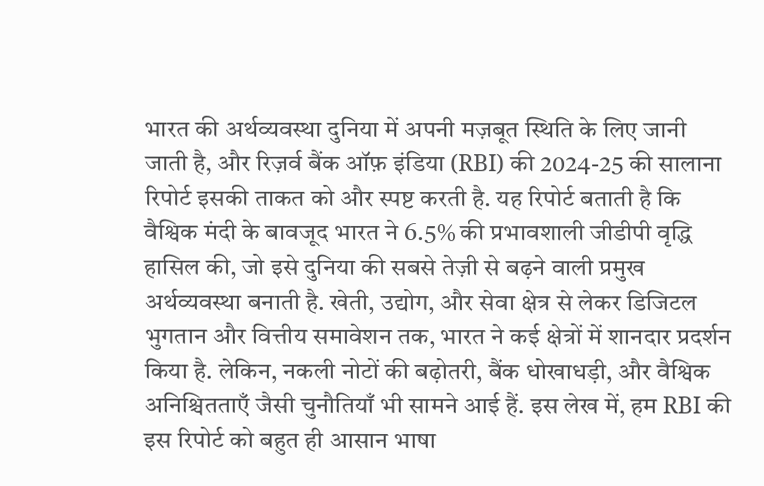भारत की अर्थव्यवस्था दुनिया में अपनी मज़बूत स्थिति के लिए जानी जाती है, और रिज़र्व बैंक ऑफ़ इंडिया (RBI) की 2024-25 की सालाना रिपोर्ट इसकी ताकत को और स्पष्ट करती है. यह रिपोर्ट बताती है कि वैश्विक मंदी के बावजूद भारत ने 6.5% की प्रभावशाली जीडीपी वृद्धि हासिल की, जो इसे दुनिया की सबसे तेज़ी से बढ़ने वाली प्रमुख अर्थव्यवस्था बनाती है. खेती, उद्योग, और सेवा क्षेत्र से लेकर डिजिटल भुगतान और वित्तीय समावेशन तक, भारत ने कई क्षेत्रों में शानदार प्रदर्शन किया है. लेकिन, नकली नोटों की बढ़ोतरी, बैंक धोखाधड़ी, और वैश्विक अनिश्चितताएँ जैसी चुनौतियाँ भी सामने आई हैं. इस लेख में, हम RBI की इस रिपोर्ट को बहुत ही आसान भाषा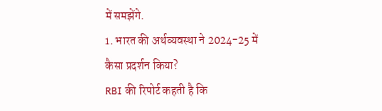में समझेंगे.
1. भारत की अर्थव्यवस्था ने 2024-25 में कैसा प्रदर्शन किया?
RBI की रिपोर्ट कहती है कि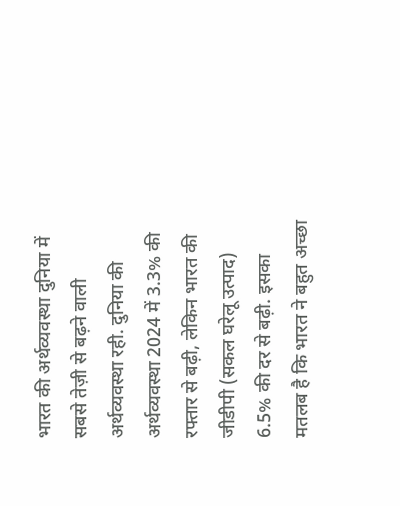भारत की अर्थव्यवस्था दुनिया में सबसे तेज़ी से बढ़ने वाली अर्थव्यवस्था रही. दुनिया की अर्थव्यवस्था 2024 में 3.3% की रफ्तार से बढ़ी, लेकिन भारत की जीडीपी (सकल घरेलू उत्पाद) 6.5% की दर से बढ़ी. इसका मतलब है कि भारत ने बहुत अच्छा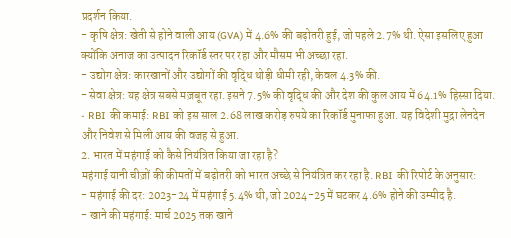प्रदर्शन किया.
- कृषि क्षेत्र: खेती से होने वाली आय (GVA) में 4.6% की बढ़ोतरी हुई, जो पहले 2.7% थी. ऐसा इसलिए हुआ क्योंकि अनाज का उत्पादन रिकॉर्ड स्तर पर रहा और मौसम भी अच्छा रहा.
- उद्योग क्षेत्र: कारखानों और उद्योगों की वृद्धि थोड़ी धीमी रही, केवल 4.3% की.
- सेवा क्षेत्र: यह क्षेत्र सबसे मज़बूत रहा. इसने 7.5% की वृद्धि की और देश की कुल आय में 64.1% हिस्सा दिया.
- RBI की कमाई: RBI को इस साल 2.68 लाख करोड़ रुपये का रिकॉर्ड मुनाफा हुआ. यह विदेशी मुद्रा लेनदेन और निवेश से मिली आय की वजह से हुआ.
2. भारत में महंगाई को कैसे नियंत्रित किया जा रहा है?
महंगाई यानी चीज़ों की कीमतों में बढ़ोतरी को भारत अच्छे से नियंत्रित कर रहा है. RBI की रिपोर्ट के अनुसार:
- महंगाई की दर: 2023-24 में महंगाई 5.4% थी, जो 2024-25 में घटकर 4.6% होने की उम्मीद है.
- खाने की महंगाई: मार्च 2025 तक खाने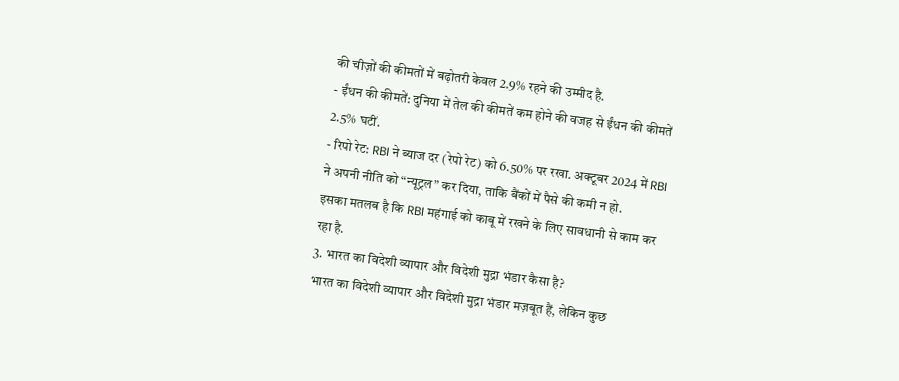की चीज़ों की कीमतों में बढ़ोतरी केवल 2.9% रहने की उम्मीद है.
- ईंधन की कीमतें: दुनिया में तेल की कीमतें कम होने की वजह से ईंधन की कीमतें 2.5% घटीं.
- रिपो रेट: RBI ने ब्याज दर (रेपो रेट) को 6.50% पर रखा. अक्टूबर 2024 में RBI ने अपनी नीति को “न्यूट्रल” कर दिया, ताकि बैंकों में पैसे की कमी न हो.
इसका मतलब है कि RBI महंगाई को काबू में रखने के लिए सावधानी से काम कर रहा है.
3. भारत का विदेशी व्यापार और विदेशी मुद्रा भंडार कैसा है?
भारत का विदेशी व्यापार और विदेशी मुद्रा भंडार मज़बूत हैं, लेकिन कुछ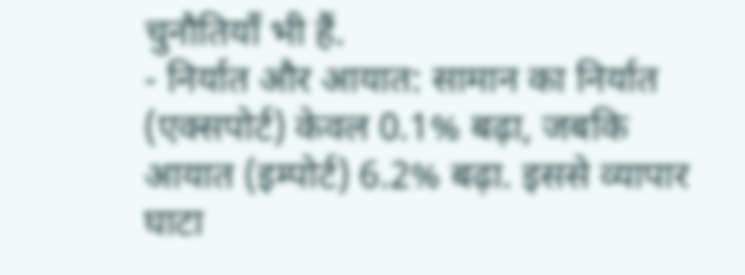चुनौतियाँ भी हैं.
- निर्यात और आयात: सामान का निर्यात (एक्सपोर्ट) केवल 0.1% बढ़ा, जबकि आयात (इम्पोर्ट) 6.2% बढ़ा. इससे व्यापार घाटा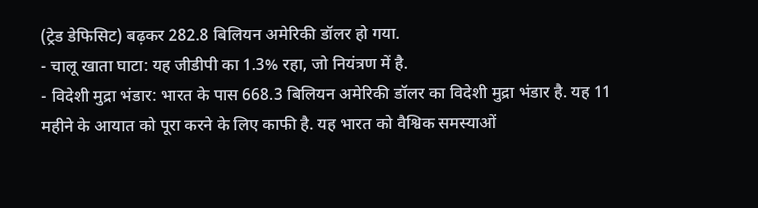(ट्रेड डेफिसिट) बढ़कर 282.8 बिलियन अमेरिकी डॉलर हो गया.
- चालू खाता घाटा: यह जीडीपी का 1.3% रहा, जो नियंत्रण में है.
- विदेशी मुद्रा भंडार: भारत के पास 668.3 बिलियन अमेरिकी डॉलर का विदेशी मुद्रा भंडार है. यह 11 महीने के आयात को पूरा करने के लिए काफी है. यह भारत को वैश्विक समस्याओं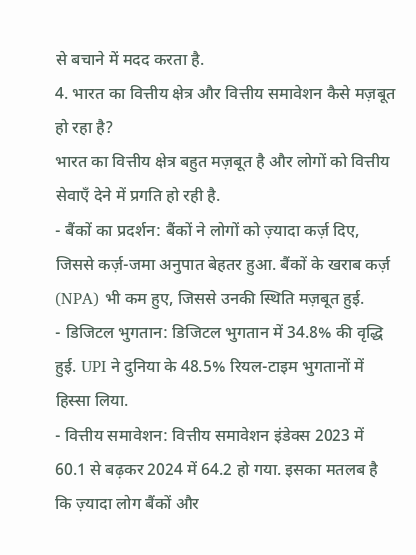से बचाने में मदद करता है.
4. भारत का वित्तीय क्षेत्र और वित्तीय समावेशन कैसे मज़बूत हो रहा है?
भारत का वित्तीय क्षेत्र बहुत मज़बूत है और लोगों को वित्तीय सेवाएँ देने में प्रगति हो रही है.
- बैंकों का प्रदर्शन: बैंकों ने लोगों को ज़्यादा कर्ज़ दिए, जिससे कर्ज़-जमा अनुपात बेहतर हुआ. बैंकों के खराब कर्ज़ (NPA) भी कम हुए, जिससे उनकी स्थिति मज़बूत हुई.
- डिजिटल भुगतान: डिजिटल भुगतान में 34.8% की वृद्धि हुई. UPI ने दुनिया के 48.5% रियल-टाइम भुगतानों में हिस्सा लिया.
- वित्तीय समावेशन: वित्तीय समावेशन इंडेक्स 2023 में 60.1 से बढ़कर 2024 में 64.2 हो गया. इसका मतलब है कि ज़्यादा लोग बैंकों और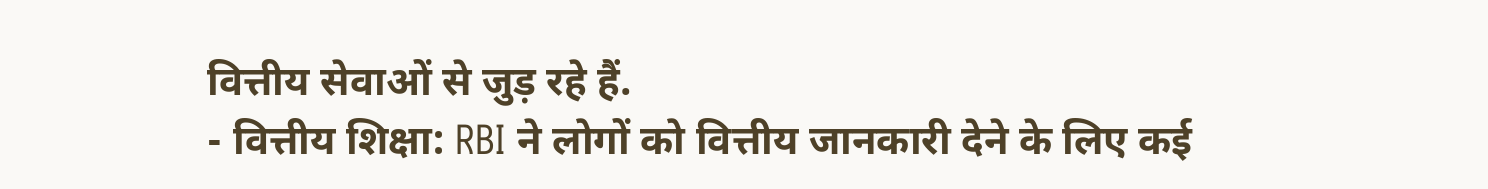वित्तीय सेवाओं से जुड़ रहे हैं.
- वित्तीय शिक्षा: RBI ने लोगों को वित्तीय जानकारी देने के लिए कई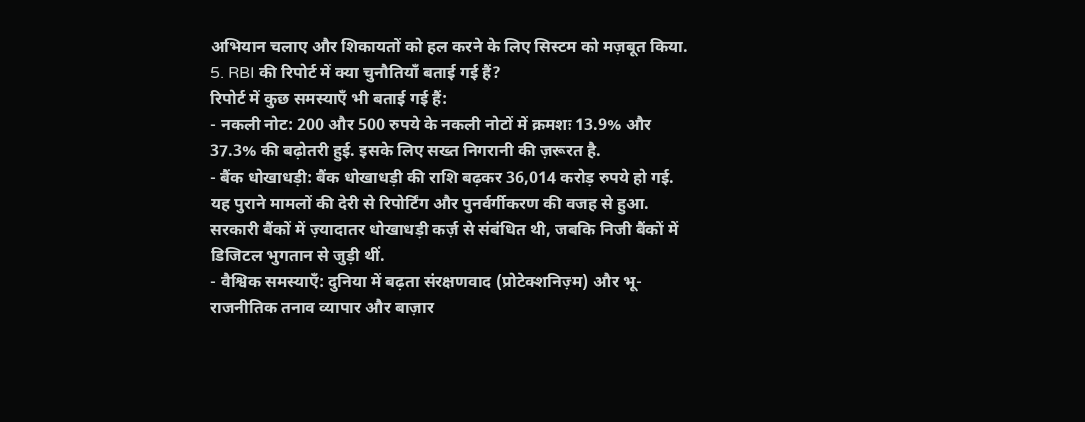अभियान चलाए और शिकायतों को हल करने के लिए सिस्टम को मज़बूत किया.
5. RBI की रिपोर्ट में क्या चुनौतियाँ बताई गई हैं?
रिपोर्ट में कुछ समस्याएँ भी बताई गई हैं:
- नकली नोट: 200 और 500 रुपये के नकली नोटों में क्रमशः 13.9% और 37.3% की बढ़ोतरी हुई. इसके लिए सख्त निगरानी की ज़रूरत है.
- बैंक धोखाधड़ी: बैंक धोखाधड़ी की राशि बढ़कर 36,014 करोड़ रुपये हो गई. यह पुराने मामलों की देरी से रिपोर्टिंग और पुनर्वर्गीकरण की वजह से हुआ. सरकारी बैंकों में ज़्यादातर धोखाधड़ी कर्ज़ से संबंधित थी, जबकि निजी बैंकों में डिजिटल भुगतान से जुड़ी थीं.
- वैश्विक समस्याएँ: दुनिया में बढ़ता संरक्षणवाद (प्रोटेक्शनिज़्म) और भू-राजनीतिक तनाव व्यापार और बाज़ार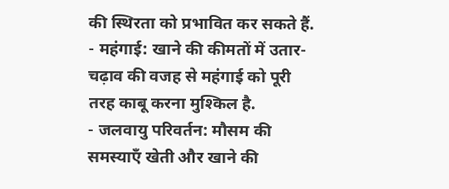की स्थिरता को प्रभावित कर सकते हैं.
- महंगाई: खाने की कीमतों में उतार-चढ़ाव की वजह से महंगाई को पूरी तरह काबू करना मुश्किल है.
- जलवायु परिवर्तन: मौसम की समस्याएँ खेती और खाने की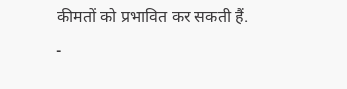कीमतों को प्रभावित कर सकती हैं.
-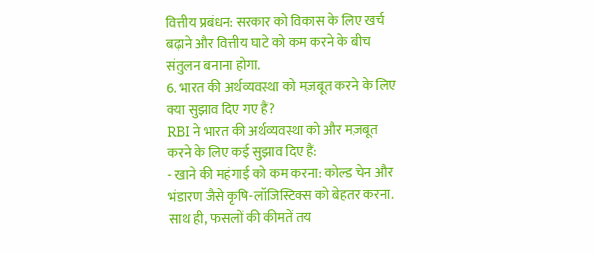वित्तीय प्रबंधन: सरकार को विकास के लिए खर्च बढ़ाने और वित्तीय घाटे को कम करने के बीच संतुलन बनाना होगा.
6. भारत की अर्थव्यवस्था को मज़बूत करने के लिए क्या सुझाव दिए गए हैं?
RBI ने भारत की अर्थव्यवस्था को और मज़बूत करने के लिए कई सुझाव दिए हैं:
- खाने की महंगाई को कम करना: कोल्ड चेन और भंडारण जैसे कृषि-लॉजिस्टिक्स को बेहतर करना. साथ ही, फसलों की कीमतें तय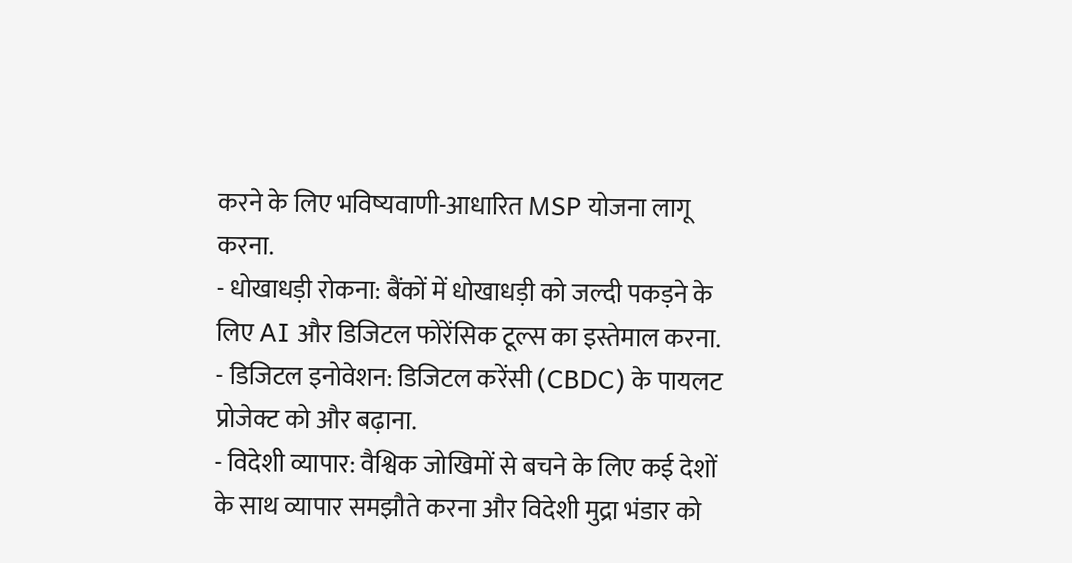करने के लिए भविष्यवाणी-आधारित MSP योजना लागू करना.
- धोखाधड़ी रोकना: बैंकों में धोखाधड़ी को जल्दी पकड़ने के लिए AI और डिजिटल फोरेंसिक टूल्स का इस्तेमाल करना.
- डिजिटल इनोवेशन: डिजिटल करेंसी (CBDC) के पायलट प्रोजेक्ट को और बढ़ाना.
- विदेशी व्यापार: वैश्विक जोखिमों से बचने के लिए कई देशों के साथ व्यापार समझौते करना और विदेशी मुद्रा भंडार को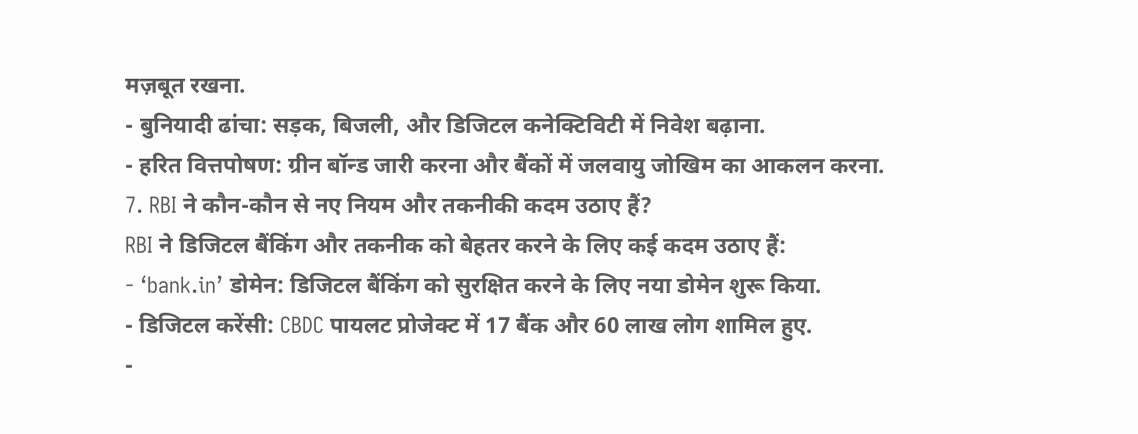मज़बूत रखना.
- बुनियादी ढांचा: सड़क, बिजली, और डिजिटल कनेक्टिविटी में निवेश बढ़ाना.
- हरित वित्तपोषण: ग्रीन बॉन्ड जारी करना और बैंकों में जलवायु जोखिम का आकलन करना.
7. RBI ने कौन-कौन से नए नियम और तकनीकी कदम उठाए हैं?
RBI ने डिजिटल बैंकिंग और तकनीक को बेहतर करने के लिए कई कदम उठाए हैं:
- ‘bank.in’ डोमेन: डिजिटल बैंकिंग को सुरक्षित करने के लिए नया डोमेन शुरू किया.
- डिजिटल करेंसी: CBDC पायलट प्रोजेक्ट में 17 बैंक और 60 लाख लोग शामिल हुए.
-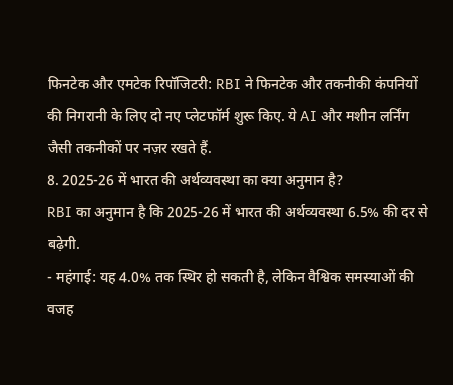फिनटेक और एमटेक रिपॉजिटरी: RBI ने फिनटेक और तकनीकी कंपनियों की निगरानी के लिए दो नए प्लेटफॉर्म शुरू किए. ये AI और मशीन लर्निंग जैसी तकनीकों पर नज़र रखते हैं.
8. 2025-26 में भारत की अर्थव्यवस्था का क्या अनुमान है?
RBI का अनुमान है कि 2025-26 में भारत की अर्थव्यवस्था 6.5% की दर से बढ़ेगी.
- महंगाई: यह 4.0% तक स्थिर हो सकती है, लेकिन वैश्विक समस्याओं की वजह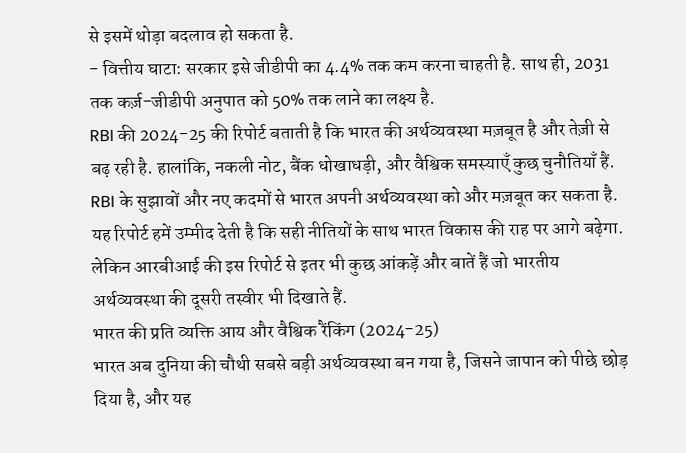से इसमें थोड़ा बदलाव हो सकता है.
- वित्तीय घाटा: सरकार इसे जीडीपी का 4.4% तक कम करना चाहती है. साथ ही, 2031 तक कर्ज़-जीडीपी अनुपात को 50% तक लाने का लक्ष्य है.
RBI की 2024-25 की रिपोर्ट बताती है कि भारत की अर्थव्यवस्था मज़बूत है और तेज़ी से बढ़ रही है. हालांकि, नकली नोट, बैंक धोखाधड़ी, और वैश्विक समस्याएँ कुछ चुनौतियाँ हैं. RBI के सुझावों और नए कदमों से भारत अपनी अर्थव्यवस्था को और मज़बूत कर सकता है. यह रिपोर्ट हमें उम्मीद देती है कि सही नीतियों के साथ भारत विकास की राह पर आगे बढ़ेगा. लेकिन आरबीआई की इस रिपोर्ट से इतर भी कुछ आंकड़ें और बातें हैं जो भारतीय अर्थव्यवस्था की दूसरी तस्वीर भी दिखाते हैं.
भारत की प्रति व्यक्ति आय और वैश्विक रैंकिंग (2024-25)
भारत अब दुनिया की चौथी सबसे बड़ी अर्थव्यवस्था बन गया है, जिसने जापान को पीछे छोड़ दिया है, और यह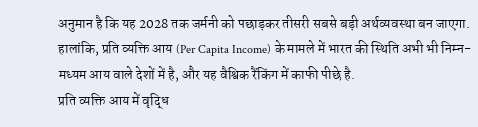अनुमान है कि यह 2028 तक जर्मनी को पछाड़कर तीसरी सबसे बड़ी अर्थव्यवस्था बन जाएगा. हालांकि, प्रति व्यक्ति आय (Per Capita Income) के मामले में भारत की स्थिति अभी भी निम्न-मध्यम आय वाले देशों में है, और यह वैश्विक रैंकिंग में काफी पीछे है.
प्रति व्यक्ति आय में वृद्धि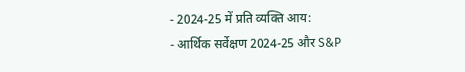- 2024-25 में प्रति व्यक्ति आय:
- आर्थिक सर्वेक्षण 2024-25 और S&P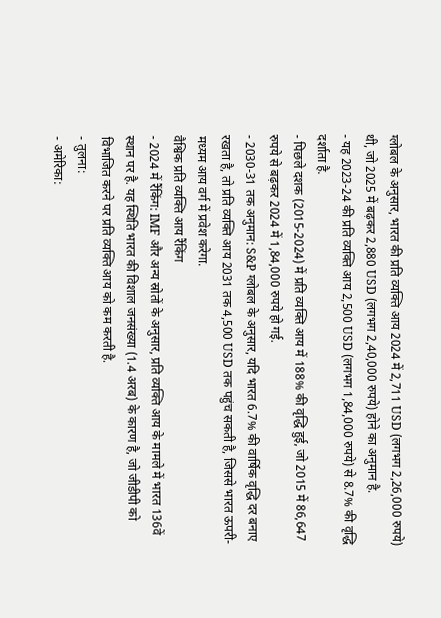ग्लोबल के अनुसार, भारत की प्रति व्यक्ति आय 2024 में 2,711 USD (लगभग 2,26,000 रुपये) थी, जो 2025 में बढ़कर 2,880 USD (लगभग 2,40,000 रुपये) होने का अनुमान है.
- यह 2023-24 की प्रति व्यक्ति आय 2,500 USD (लगभग 1,84,000 रुपये) से 8.7% की वृद्धि दर्शाता है.
- पिछले दशक (2015-2024) में प्रति व्यक्ति आय में 188% की वृद्धि हुई, जो 2015 में 86,647 रुपये से बढ़कर 2024 में 1,84,000 रुपये हो गई.
- 2030-31 तक अनुमान: S&P ग्लोबल के अनुसार, यदि भारत 6.7% की वार्षिक वृद्धि दर बनाए रखता है, तो प्रति व्यक्ति आय 2031 तक 4,500 USD तक पहुंच सकती है, जिससे भारत ऊपरी-मध्यम आय वर्ग में प्रवेश करेगा.
वैश्विक प्रति व्यक्ति आय रैंकिंग
- 2024 में रैंकिंग: IMF और अन्य स्रोतों के अनुसार, प्रति व्यक्ति आय के मामले में भारत 136वें स्थान पर है. यह स्थिति भारत की विशाल जनसंख्या (1.4 अरब) के कारण है, जो जीडीपी को विभाजित करने पर प्रति व्यक्ति आय को कम करती है.
- तुलना:
- अमेरिका: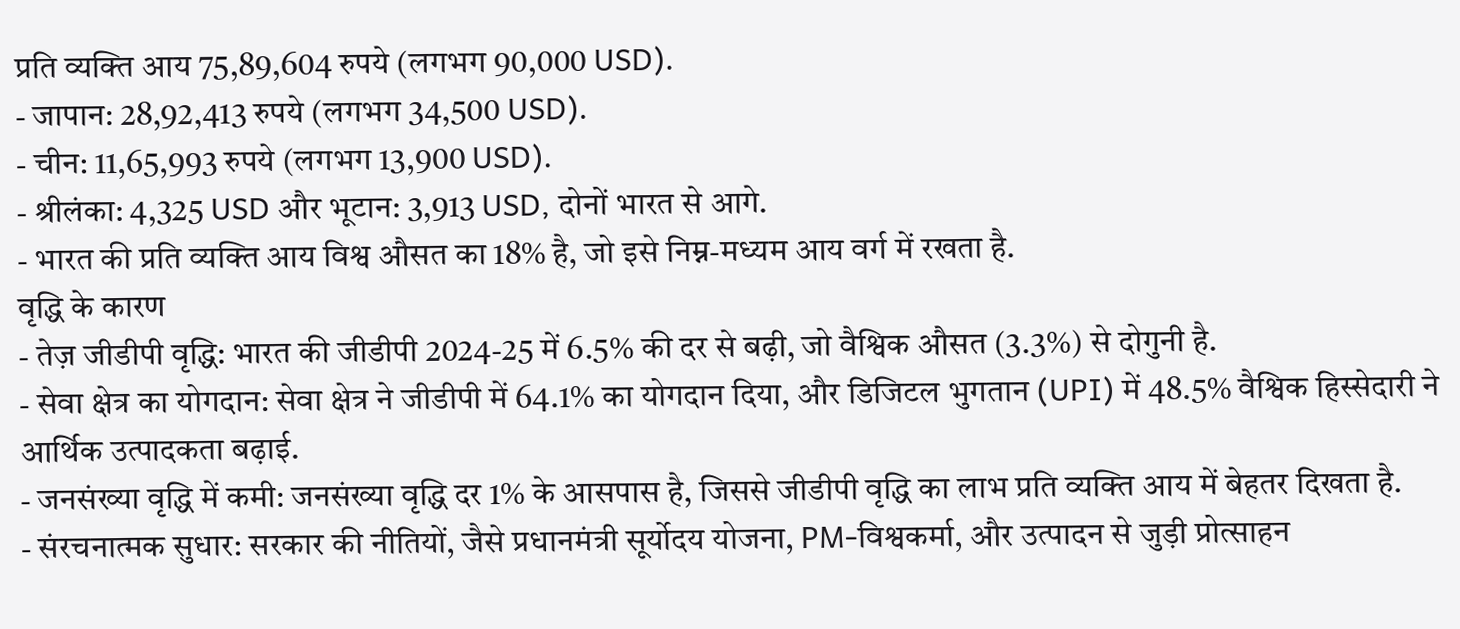प्रति व्यक्ति आय 75,89,604 रुपये (लगभग 90,000 USD).
- जापान: 28,92,413 रुपये (लगभग 34,500 USD).
- चीन: 11,65,993 रुपये (लगभग 13,900 USD).
- श्रीलंका: 4,325 USD और भूटान: 3,913 USD, दोनों भारत से आगे.
- भारत की प्रति व्यक्ति आय विश्व औसत का 18% है, जो इसे निम्न-मध्यम आय वर्ग में रखता है.
वृद्धि के कारण
- तेज़ जीडीपी वृद्धि: भारत की जीडीपी 2024-25 में 6.5% की दर से बढ़ी, जो वैश्विक औसत (3.3%) से दोगुनी है.
- सेवा क्षेत्र का योगदान: सेवा क्षेत्र ने जीडीपी में 64.1% का योगदान दिया, और डिजिटल भुगतान (UPI) में 48.5% वैश्विक हिस्सेदारी ने आर्थिक उत्पादकता बढ़ाई.
- जनसंख्या वृद्धि में कमी: जनसंख्या वृद्धि दर 1% के आसपास है, जिससे जीडीपी वृद्धि का लाभ प्रति व्यक्ति आय में बेहतर दिखता है.
- संरचनात्मक सुधार: सरकार की नीतियों, जैसे प्रधानमंत्री सूर्योदय योजना, PM-विश्वकर्मा, और उत्पादन से जुड़ी प्रोत्साहन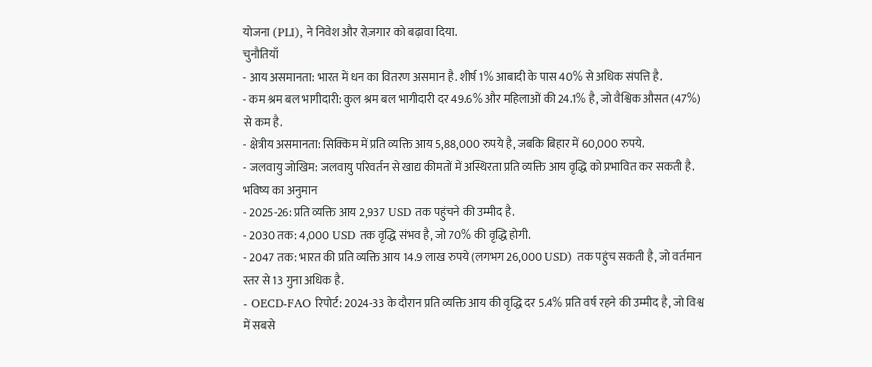योजना (PLI), ने निवेश और रोज़गार को बढ़ावा दिया.
चुनौतियाँ
- आय असमानता: भारत में धन का वितरण असमान है. शीर्ष 1% आबादी के पास 40% से अधिक संपत्ति है.
- कम श्रम बल भागीदारी: कुल श्रम बल भागीदारी दर 49.6% और महिलाओं की 24.1% है, जो वैश्विक औसत (47%) से कम है.
- क्षेत्रीय असमानता: सिक्किम में प्रति व्यक्ति आय 5,88,000 रुपये है, जबकि बिहार में 60,000 रुपये.
- जलवायु जोखिम: जलवायु परिवर्तन से खाद्य कीमतों में अस्थिरता प्रति व्यक्ति आय वृद्धि को प्रभावित कर सकती है.
भविष्य का अनुमान
- 2025-26: प्रति व्यक्ति आय 2,937 USD तक पहुंचने की उम्मीद है.
- 2030 तक: 4,000 USD तक वृद्धि संभव है, जो 70% की वृद्धि होगी.
- 2047 तक: भारत की प्रति व्यक्ति आय 14.9 लाख रुपये (लगभग 26,000 USD) तक पहुंच सकती है, जो वर्तमान स्तर से 13 गुना अधिक है.
- OECD-FAO रिपोर्ट: 2024-33 के दौरान प्रति व्यक्ति आय की वृद्धि दर 5.4% प्रति वर्ष रहने की उम्मीद है, जो विश्व में सबसे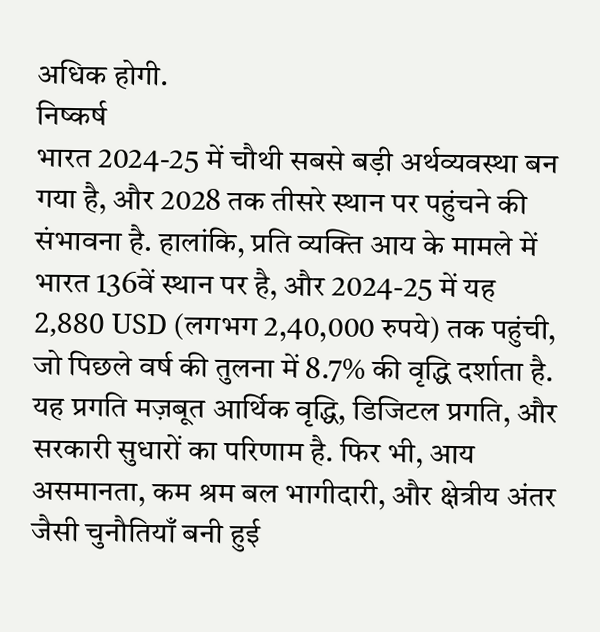अधिक होगी.
निष्कर्ष
भारत 2024-25 में चौथी सबसे बड़ी अर्थव्यवस्था बन गया है, और 2028 तक तीसरे स्थान पर पहुंचने की संभावना है. हालांकि, प्रति व्यक्ति आय के मामले में भारत 136वें स्थान पर है, और 2024-25 में यह 2,880 USD (लगभग 2,40,000 रुपये) तक पहुंची, जो पिछले वर्ष की तुलना में 8.7% की वृद्धि दर्शाता है. यह प्रगति मज़बूत आर्थिक वृद्धि, डिजिटल प्रगति, और सरकारी सुधारों का परिणाम है. फिर भी, आय असमानता, कम श्रम बल भागीदारी, और क्षेत्रीय अंतर जैसी चुनौतियाँ बनी हुई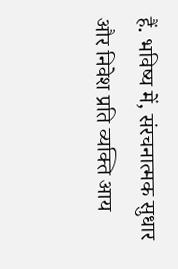हैं. भविष्य में, संरचनात्मक सुधार और निवेश प्रति व्यक्ति आय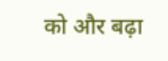को और बढ़ा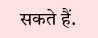सकते हैं.